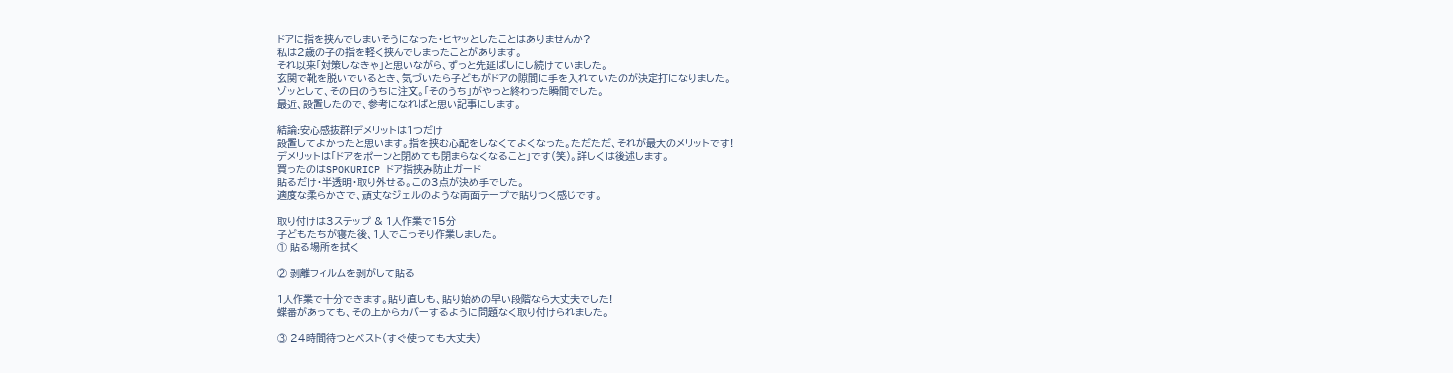ドアに指を挟んでしまいそうになった・ヒヤッとしたことはありませんか?
私は2歳の子の指を軽く挟んでしまったことがあります。
それ以来「対策しなきゃ」と思いながら、ずっと先延ばしにし続けていました。
玄関で靴を脱いでいるとき、気づいたら子どもがドアの隙間に手を入れていたのが決定打になりました。
ゾッとして、その日のうちに注文。「そのうち」がやっと終わった瞬間でした。
最近、設置したので、参考になればと思い記事にします。

結論:安心感抜群!デメリットは1つだけ
設置してよかったと思います。指を挟む心配をしなくてよくなった。ただただ、それが最大のメリットです!
デメリットは「ドアをポーンと閉めても閉まらなくなること」です(笑)。詳しくは後述します。
買ったのはSPOKURICP ドア指挟み防止ガード
貼るだけ・半透明・取り外せる。この3点が決め手でした。
適度な柔らかさで、頑丈なジェルのような両面テープで貼りつく感じです。

取り付けは3ステップ & 1人作業で15分
子どもたちが寝た後、1人でこっそり作業しました。
① 貼る場所を拭く

② 剥離フィルムを剥がして貼る

1人作業で十分できます。貼り直しも、貼り始めの早い段階なら大丈夫でした!
蝶番があっても、その上からカバーするように問題なく取り付けられました。

③ 24時間待つとベスト(すぐ使っても大丈夫)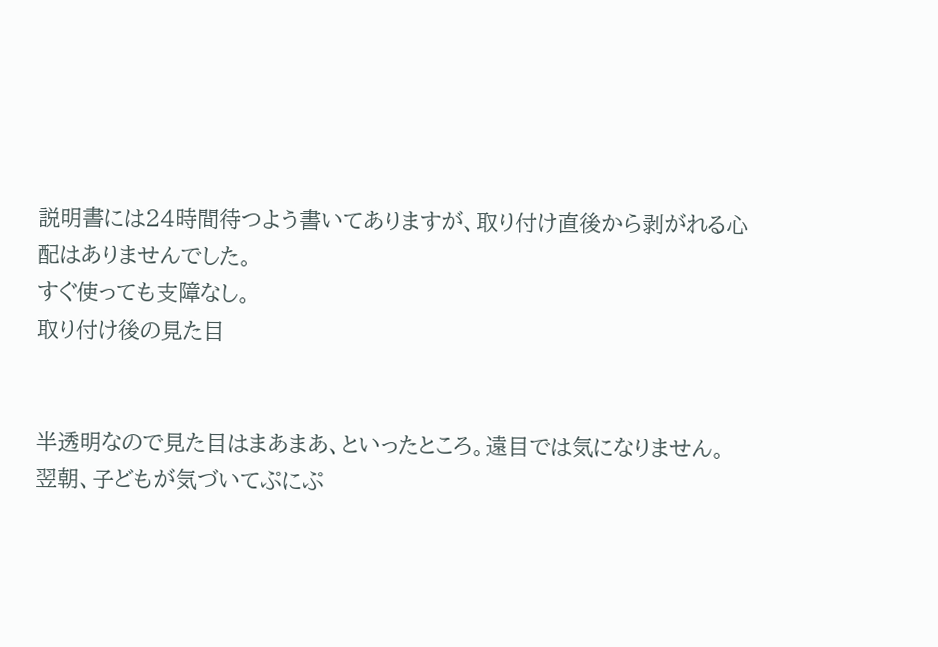説明書には24時間待つよう書いてありますが、取り付け直後から剥がれる心配はありませんでした。
すぐ使っても支障なし。
取り付け後の見た目


半透明なので見た目はまあまあ、といったところ。遠目では気になりません。
翌朝、子どもが気づいてぷにぷ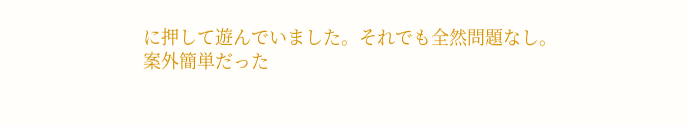に押して遊んでいました。それでも全然問題なし。
案外簡単だった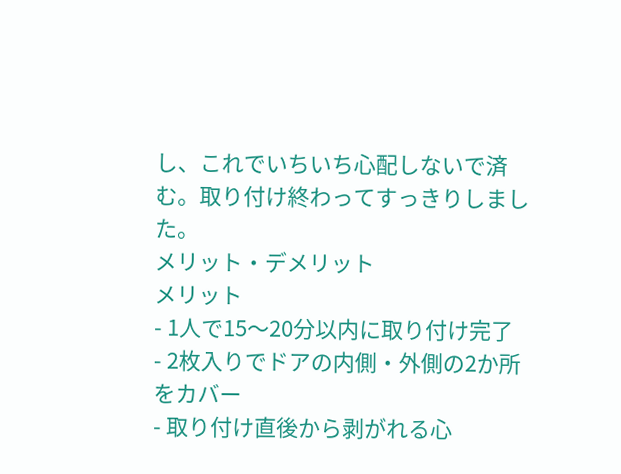し、これでいちいち心配しないで済む。取り付け終わってすっきりしました。
メリット・デメリット
メリット
- 1人で15〜20分以内に取り付け完了
- 2枚入りでドアの内側・外側の2か所をカバー
- 取り付け直後から剥がれる心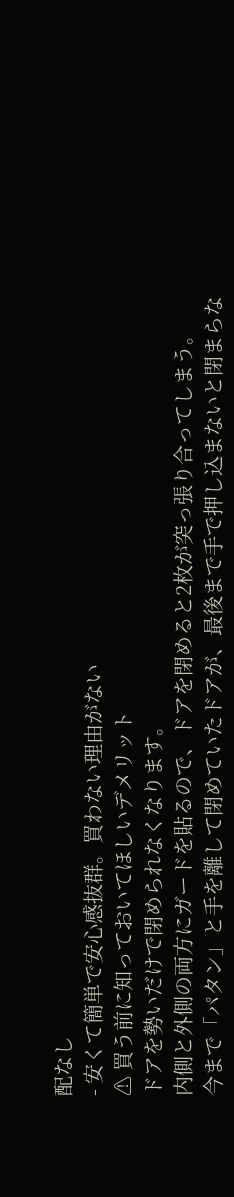配なし
- 安くて簡単で安心感抜群。買わない理由がない
⚠ 買う前に知っておいてほしいデメリット
ドアを勢いだけで閉められなくなります。
内側と外側の両方にガードを貼るので、ドアを閉めると2枚が突っ張り合ってしまう。
今まで「パタン」と手を離して閉めていたドアが、最後まで手で押し込まないと閉まらな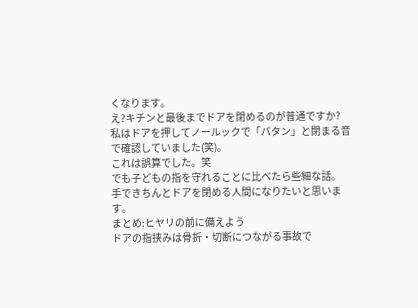くなります。
え?キチンと最後までドアを閉めるのが普通ですか?
私はドアを押してノールックで「パタン」と閉まる音で確認していました(笑)。
これは誤算でした。笑
でも子どもの指を守れることに比べたら些細な話。
手できちんとドアを閉める人間になりたいと思います。
まとめ:ヒヤリの前に備えよう
ドアの指挟みは骨折・切断につながる事故で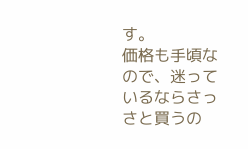す。
価格も手頃なので、迷っているならさっさと買うの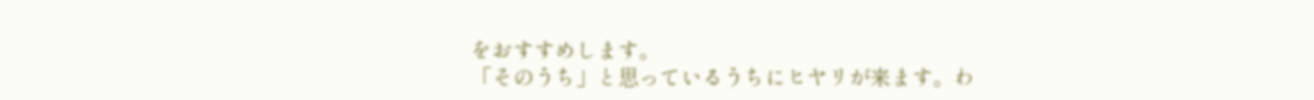をおすすめします。
「そのうち」と思っているうちにヒヤリが来ます。わ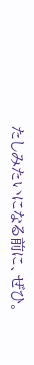たしみたいになる前に、ぜひ。